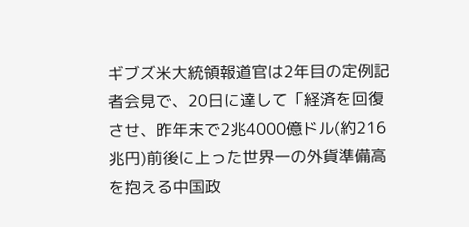ギブズ米大統領報道官は2年目の定例記者会見で、20日に達して「経済を回復させ、昨年末で2兆4000億ドル(約216兆円)前後に上った世界一の外貨準備高を抱える中国政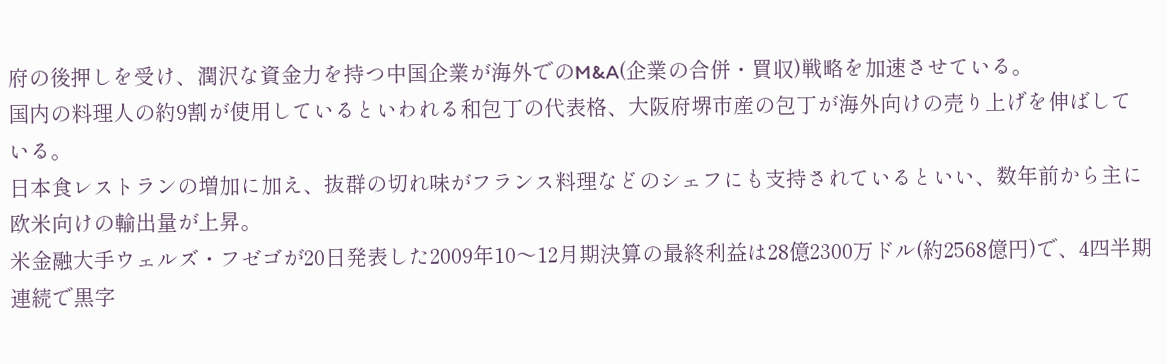府の後押しを受け、潤沢な資金力を持つ中国企業が海外でのM&A(企業の合併・買収)戦略を加速させている。
国内の料理人の約9割が使用しているといわれる和包丁の代表格、大阪府堺市産の包丁が海外向けの売り上げを伸ばしている。
日本食レストランの増加に加え、抜群の切れ味がフランス料理などのシェフにも支持されているといい、数年前から主に欧米向けの輸出量が上昇。
米金融大手ウェルズ・フゼゴが20日発表した2009年10〜12月期決算の最終利益は28億2300万ドル(約2568億円)で、4四半期連続で黒字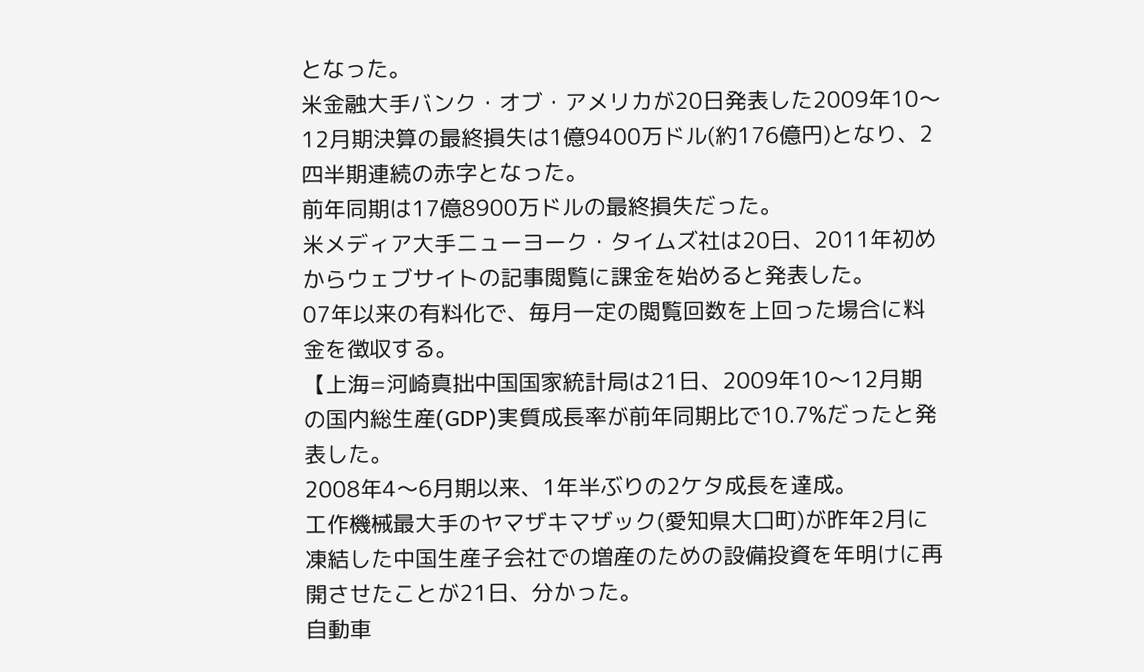となった。
米金融大手バンク・オブ・アメリカが20日発表した2009年10〜12月期決算の最終損失は1億9400万ドル(約176億円)となり、2四半期連続の赤字となった。
前年同期は17億8900万ドルの最終損失だった。
米メディア大手ニューヨーク・タイムズ社は20日、2011年初めからウェブサイトの記事閲覧に課金を始めると発表した。
07年以来の有料化で、毎月一定の閲覧回数を上回った場合に料金を徴収する。
【上海=河崎真拙中国国家統計局は21日、2009年10〜12月期の国内総生産(GDP)実質成長率が前年同期比で10.7%だったと発表した。
2008年4〜6月期以来、1年半ぶりの2ケタ成長を達成。
工作機械最大手のヤマザキマザック(愛知県大口町)が昨年2月に凍結した中国生産子会社での増産のための設備投資を年明けに再開させたことが21日、分かった。
自動車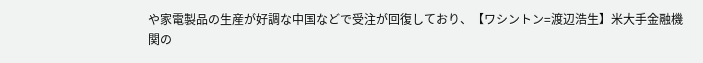や家電製品の生産が好調な中国などで受注が回復しており、【ワシントン=渡辺浩生】米大手金融機関の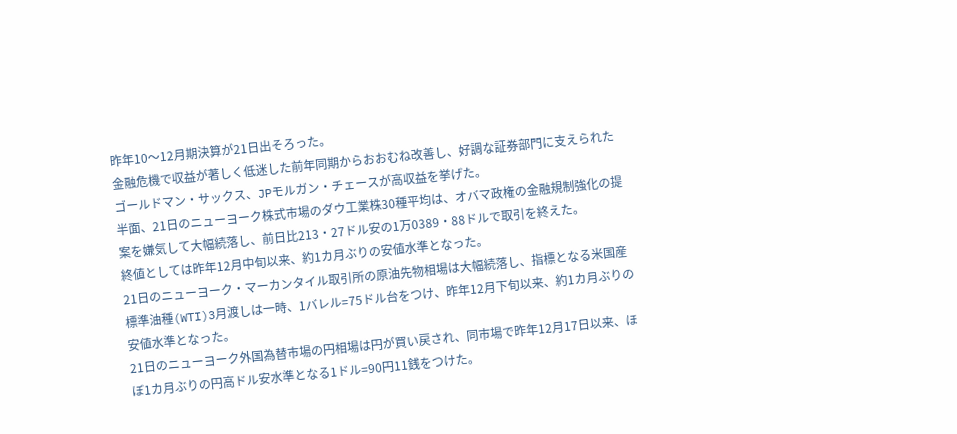昨年10〜12月期決算が21日出そろった。
金融危機で収益が著しく低迷した前年同期からおおむね改善し、好調な証券部門に支えられたゴールドマン・サックス、JPモルガン・チェースが高収益を挙げた。
半面、21日のニューヨーク株式市場のダウ工業株30種平均は、オバマ政権の金融規制強化の提案を嫌気して大幅続落し、前日比213・27ドル安の1万0389・88ドルで取引を終えた。
終値としては昨年12月中旬以来、約1カ月ぶりの安値水準となった。
21日のニューヨーク・マーカンタイル取引所の原油先物相場は大幅続落し、指標となる米国産標準油種(WTI)3月渡しは一時、1バレル=75ドル台をつけ、昨年12月下旬以来、約1カ月ぶりの安値水準となった。
21日のニューヨーク外国為替市場の円相場は円が買い戻され、同市場で昨年12月17日以来、ほぼ1カ月ぶりの円高ドル安水準となる1ドル=90円11銭をつけた。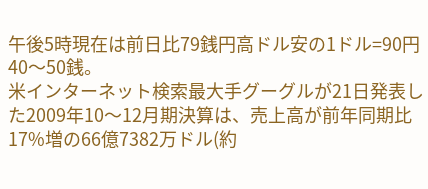午後5時現在は前日比79銭円高ドル安の1ドル=90円40〜50銭。
米インターネット検索最大手グーグルが21日発表した2009年10〜12月期決算は、売上高が前年同期比17%増の66億7382万ドル(約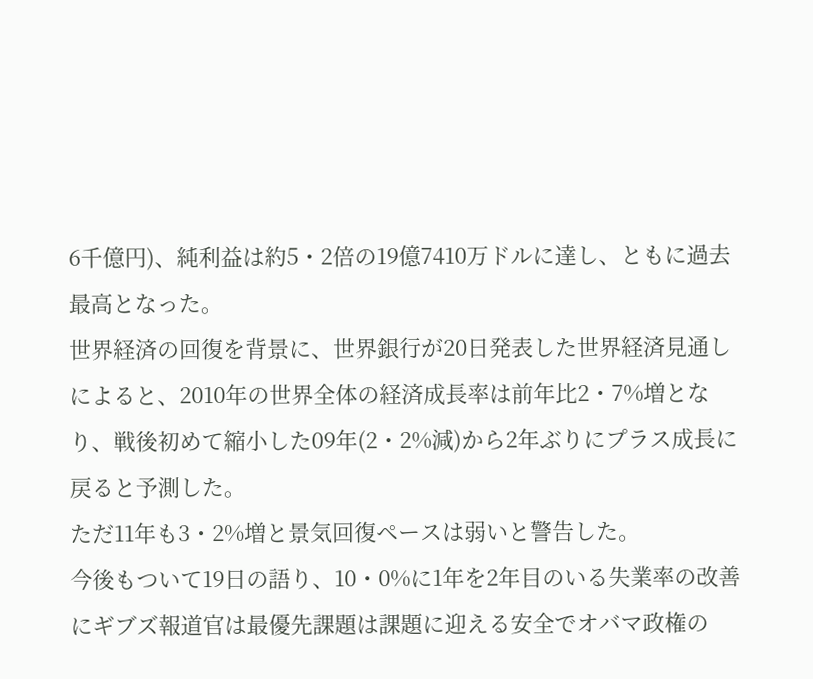6千億円)、純利益は約5・2倍の19億7410万ドルに達し、ともに過去最高となった。
世界経済の回復を背景に、世界銀行が20日発表した世界経済見通しによると、2010年の世界全体の経済成長率は前年比2・7%増となり、戦後初めて縮小した09年(2・2%減)から2年ぶりにプラス成長に戻ると予測した。
ただ11年も3・2%増と景気回復ペースは弱いと警告した。
今後もついて19日の語り、10・0%に1年を2年目のいる失業率の改善にギブズ報道官は最優先課題は課題に迎える安全でオバマ政権の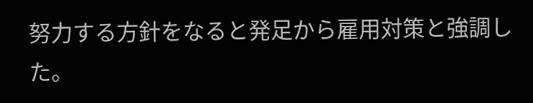努力する方針をなると発足から雇用対策と強調した。